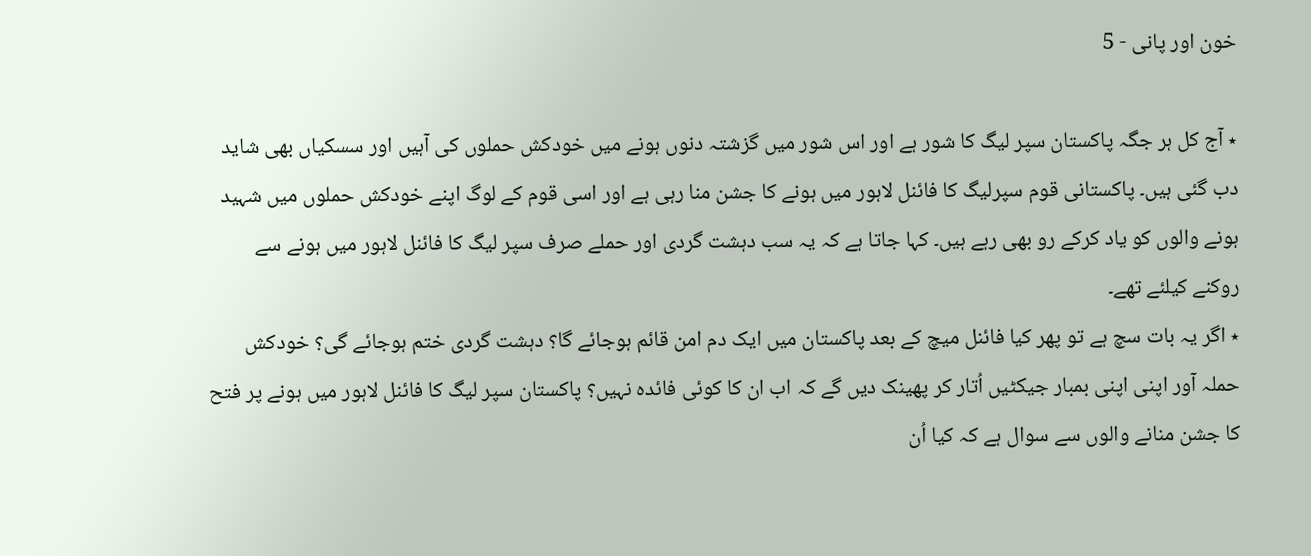خون اور پانی - 5

٭ آج کل ہر جگہ پاکستان سپر لیگ کا شور ہے اور اس شور میں گزشتہ دنوں ہونے میں خودکش حملوں کی آہیں اور سسکیاں بھی شاید دب گئی ہیں۔ پاکستانی قوم سپرلیگ کا فائنل لاہور میں ہونے کا جشن منا رہی ہے اور اسی قوم کے لوگ اپنے خودکش حملوں میں شہید ہونے والوں کو یاد کرکے رو بھی رہے ہیں۔ کہا جاتا ہے کہ یہ سب دہشت گردی اور حملے صرف سپر لیگ کا فائنل لاہور میں ہونے سے روکنے کیلئے تھے۔
٭ اگر یہ بات سچ ہے تو پھر کیا فائنل میچ کے بعد پاکستان میں ایک دم امن قائم ہوجائے گا؟ دہشت گردی ختم ہوجائے گی؟ خودکش حملہ آور اپنی اپنی بمبار جیکٹیں اُتار کر پھینک دیں گے کہ اب ان کا کوئی فائدہ نہیں؟ پاکستان سپر لیگ کا فائنل لاہور میں ہونے پر فتح کا جشن منانے والوں سے سوال ہے کہ کیا اُن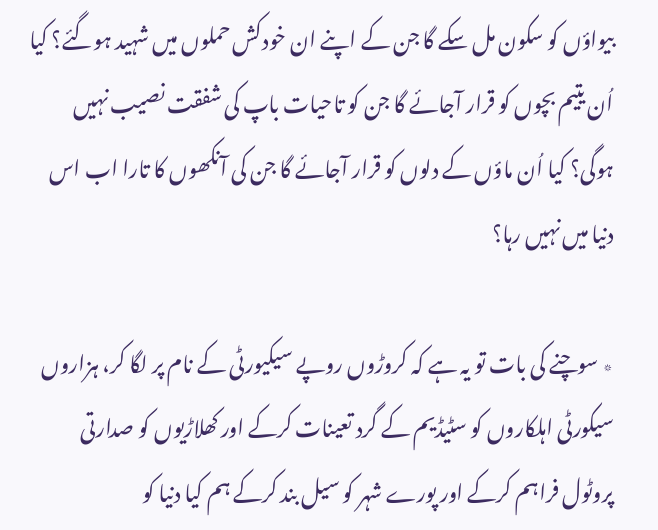بیواؤں کو سکون مل سکے گا جن کے اپنے ان خودکش حملوں میں شہید ہوگئے؟ کیا اُن یتیم بچوں کو قرار آجائے گا جن کو تاحیات باپ کی شفقت نصیب نہیں ہوگی؟ کیا اُن ماؤں کے دلوں کو قرار آجائے گا جن کی آنکھوں کا تارا اب اس دنیا میں نہیں رہا؟

٭ سوچنے کی بات تو یہ ہے کہ کروڑوں روپے سیکیورٹی کے نام پر لگا کر، ہزاروں سیکورٹی اہلکاروں کو سٹیڈیم کے گرد تعینات کرکے اور کھلاڑیوں کو صدارتی پروٹول فراہم کرکے اور پورے شہر کو سیل بند کرکے ہم کیا دنیا کو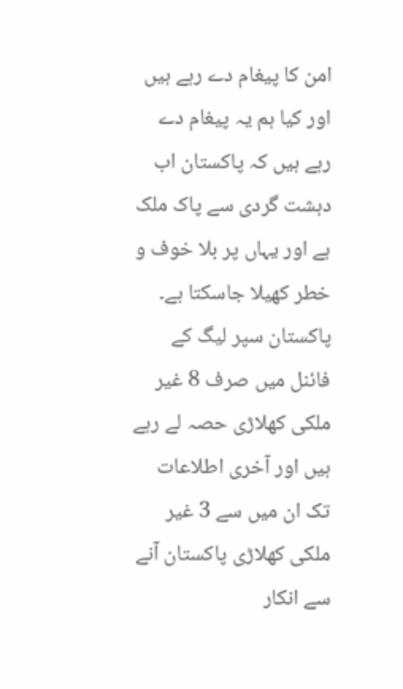امن کا پیغام دے رہے ہیں اور کیا ہم یہ پیغام دے رہے ہیں کہ پاکستان اب دہشت گردی سے پاک ملک ہے اور یہاں پر بلا خوف و خطر کھیلا جاسکتا ہے۔ پاکستان سپر لیگ کے فائنل میں صرف 8 غیر ملکی کھلاڑی حصہ لے رہے ہیں اور آخری اطلاعات تک ان میں سے 3 غیر ملکی کھلاڑی پاکستان آنے سے انکار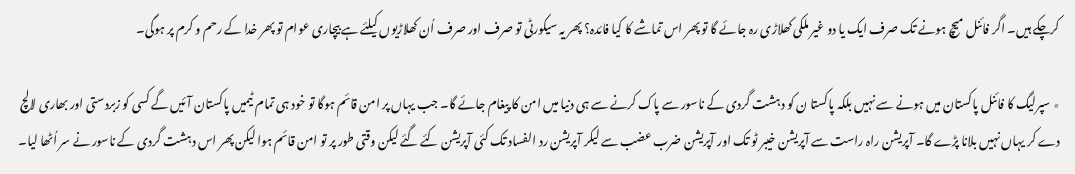کرچکے ہیں۔ اگر فائنل میچ ہونے تک صرف ایک یا دو غیر ملکی کھلاڑی رہ جائے گا تو پھر اس تماشے کا کیا فائدہ؟ پھر یہ سیکورٹی تو صرف اور صرف اُن کھلاڑیوں کیلئے ہے بیچاری عوام تو پھر خدا کے رحم و کرم پر ہوگی۔

٭ سپرلیگ کا فائنل پاکستان میں ہونے سے نہیں بلکہ پاکستا ن کو دہشت گردی کے ناسور سے پاک کرنے سے ہی دنیا میں امن کا پیغام جائے گا۔ جب یہاں پر امن قائم ہوگا تو خود ہی تمام ٹیمیں پاکستان آئیں گے کسی کو زبردستی اور بھاری لالچ دے کر یہاں نہیں بلانا پڑے گا۔ آپریشن راہ راست سے آپریشن خیبر ٹو تک اور آپریشن ضرب عضب سے لیکر آپریشن رد الفساد تک کئی آپریشن کئے گئے لیکن وقتی طور پر تو امن قائم ہوا لیکن پھر اس دہشت گردی کے ناسور نے سر اُٹھا لیا۔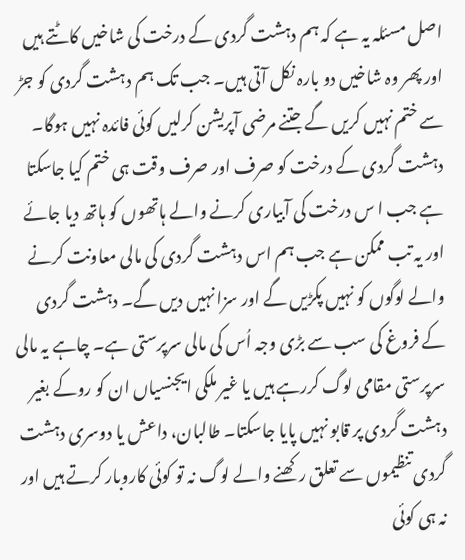اصل مسئلہ یہ ہے کہ ہم دہشت گردی کے درخت کی شاخیں کاٹتے ہیں اور پھر وہ شاخیں دو بارہ نکل آتی ہیں۔ جب تک ہم دہشت گردی کو جڑ سے ختم نہیں کریں گے جتنے مرضی آپریشن کرلیں کوئی فائدہ نہیں ہوگا۔ دہشت گردی کے درخت کو صرف اور صرف وقت ہی ختم کیا جاسکتا ہے جب ا س درخت کی آبیاری کرنے والے ہاتھوں کو ہاتھ دیا جائے اور یہ تب ممکن ہے جب ہم اس دہشت گردی کی مالی معاونت کرنے والے لوگوں کو نہیں پکڑیں گے اور سزا نہیں دیں گے۔ دہشت گردی کے فروغ کی سب سے بڑی وجہ اُس کی مالی سرپرستی ہے۔ چاہے یہ مالی سرپرستی مقامی لوگ کررہے ہیں یا غیر ملکی ایجنسیاں ان کو روکے بغیر دہشت گردی پر قابو نہیں پایا جاسکتا۔ طالبان، داعش یا دوسری دہشت گردی تنظیموں سے تعلق رکھنے والے لوگ نہ تو کوئی کاروبار کرتے ہیں اور نہ ہی کوئی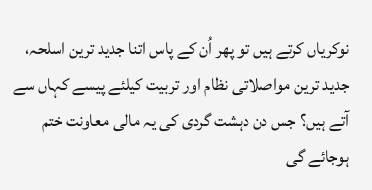نوکریاں کرتے ہیں تو پھر اُن کے پاس اتنا جدید ترین اسلحہ، جدید ترین مواصلاتی نظام اور تربیت کیلئے پیسے کہاں سے آتے ہیں؟ جس دن دہشت گردی کی یہ مالی معاونت ختم ہوجائے گی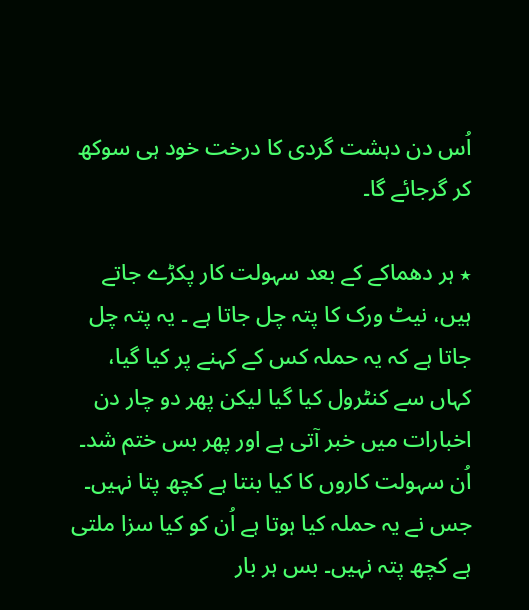اُس دن دہشت گردی کا درخت خود ہی سوکھ کر گرجائے گا۔

٭ ہر دھماکے کے بعد سہولت کار پکڑے جاتے ہیں، نیٹ ورک کا پتہ چل جاتا ہے ۔ یہ پتہ چل جاتا ہے کہ یہ حملہ کس کے کہنے پر کیا گیا، کہاں سے کنٹرول کیا گیا لیکن پھر دو چار دن اخبارات میں خبر آتی ہے اور پھر بس ختم شد۔ اُن سہولت کاروں کا کیا بنتا ہے کچھ پتا نہیں۔ جس نے یہ حملہ کیا ہوتا ہے اُن کو کیا سزا ملتی ہے کچھ پتہ نہیں۔ بس ہر بار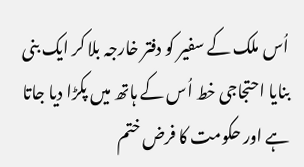اُس ملک کے سفیر کو دفتر خارجہ بلا کر ایک بنی بنایا احتجاجی خط اُس کے ہاتھ میں پکڑا دیا جاتا ہے اور حکومت کا فرض ختم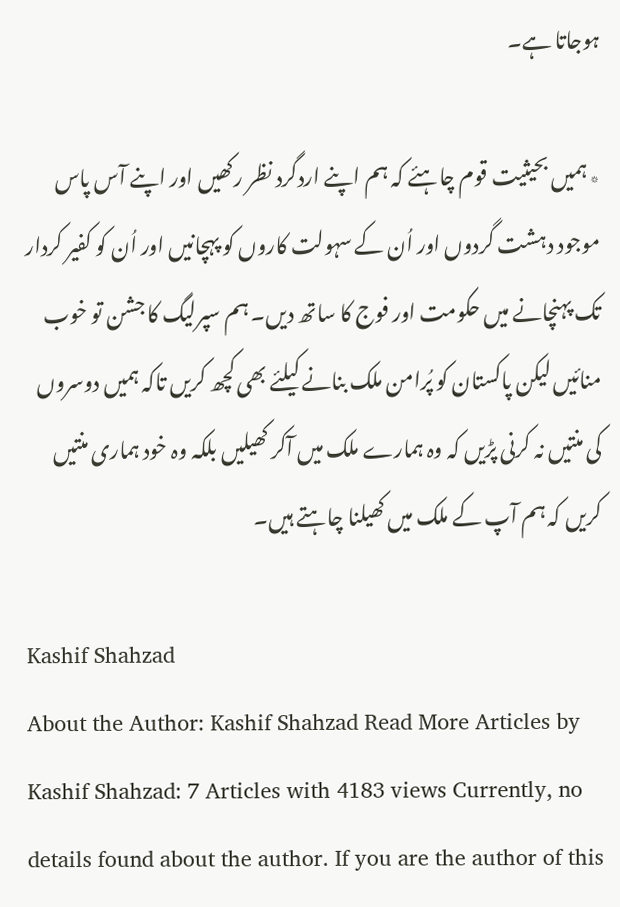ہوجاتا ہے۔

٭ ہمیں بحیثیت قوم چاہئے کہ ہم اپنے اردگرد نظر رکھیں اور اپنے آس پاس موجود دہشت گردوں اور اُن کے سہولت کاروں کو پہچانیں اور اُن کو کفیر کردار تک پہنچانے میں حکومت اور فوج کا ساتھ دیں۔ ہم سپرلیگ کا جشن تو خوب منائیں لیکن پاکستان کو پُرامن ملک بنانے کیلئے بھی کچھ کریں تاکہ ہمیں دوسروں کی منتیں نہ کرنی پڑیں کہ وہ ہمارے ملک میں آکر کھیلیں بلکہ وہ خود ہماری منتیں کریں کہ ہم آپ کے ملک میں کھیلنا چاہتے ہیں۔

Kashif Shahzad
About the Author: Kashif Shahzad Read More Articles by Kashif Shahzad: 7 Articles with 4183 views Currently, no details found about the author. If you are the author of this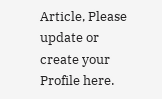Article, Please update or create your Profile here.